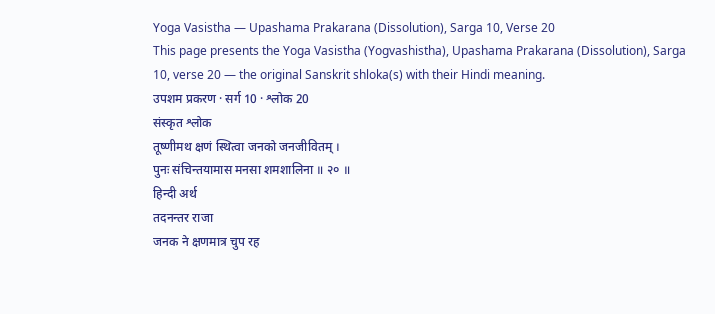Yoga Vasistha — Upashama Prakarana (Dissolution), Sarga 10, Verse 20
This page presents the Yoga Vasistha (Yogvashistha), Upashama Prakarana (Dissolution), Sarga 10, verse 20 — the original Sanskrit shloka(s) with their Hindi meaning.
उपशम प्रकरण · सर्ग 10 · श्लोक 20
संस्कृत श्लोक
तूष्णीमथ क्षणं स्थित्वा जनको जनजीवितम् ।
पुनः संचिन्तयामास मनसा शमशालिना ॥ २० ॥
हिन्दी अर्थ
तदनन्तर राजा
जनक ने क्षणमात्र चुप रह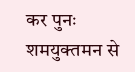कर पुनः शमयुक्तमन से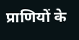प्राणियों के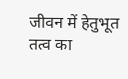जीवन में हेतुभूत तत्व का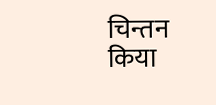चिन्तन
किया